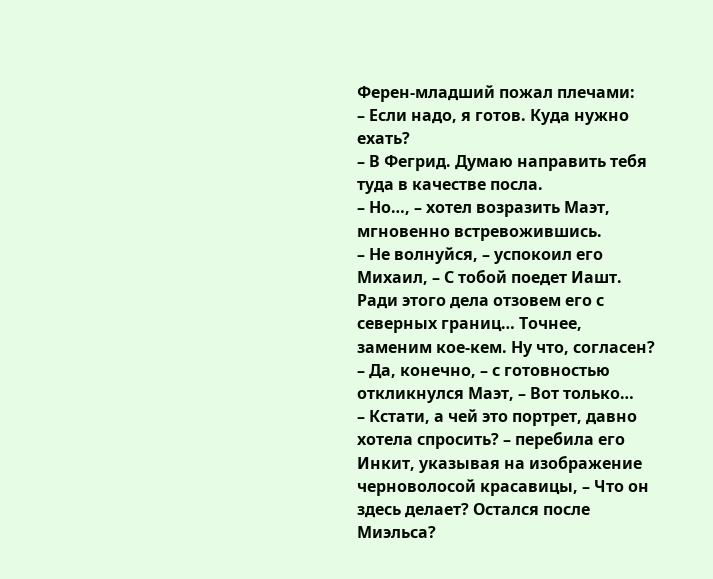Ферен-младший пожал плечами:
– Если надо, я готов. Куда нужно ехать?
– В Фегрид. Думаю направить тебя туда в качестве посла.
– Но…, – хотел возразить Маэт, мгновенно встревожившись.
– Не волнуйся, – успокоил его Михаил, – С тобой поедет Иашт. Ради этого дела отзовем его с северных границ… Точнее, заменим кое-кем. Ну что, согласен?
– Да, конечно, – с готовностью откликнулся Маэт, – Вот только…
– Кстати, а чей это портрет, давно хотела спросить? – перебила его Инкит, указывая на изображение черноволосой красавицы, – Что он здесь делает? Остался после Миэльса?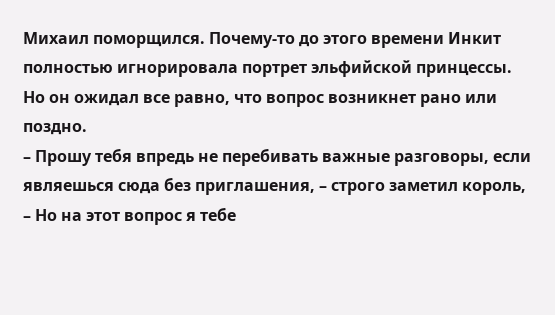Михаил поморщился. Почему-то до этого времени Инкит полностью игнорировала портрет эльфийской принцессы. Но он ожидал все равно, что вопрос возникнет рано или поздно.
– Прошу тебя впредь не перебивать важные разговоры, если являешься сюда без приглашения, – строго заметил король, – Но на этот вопрос я тебе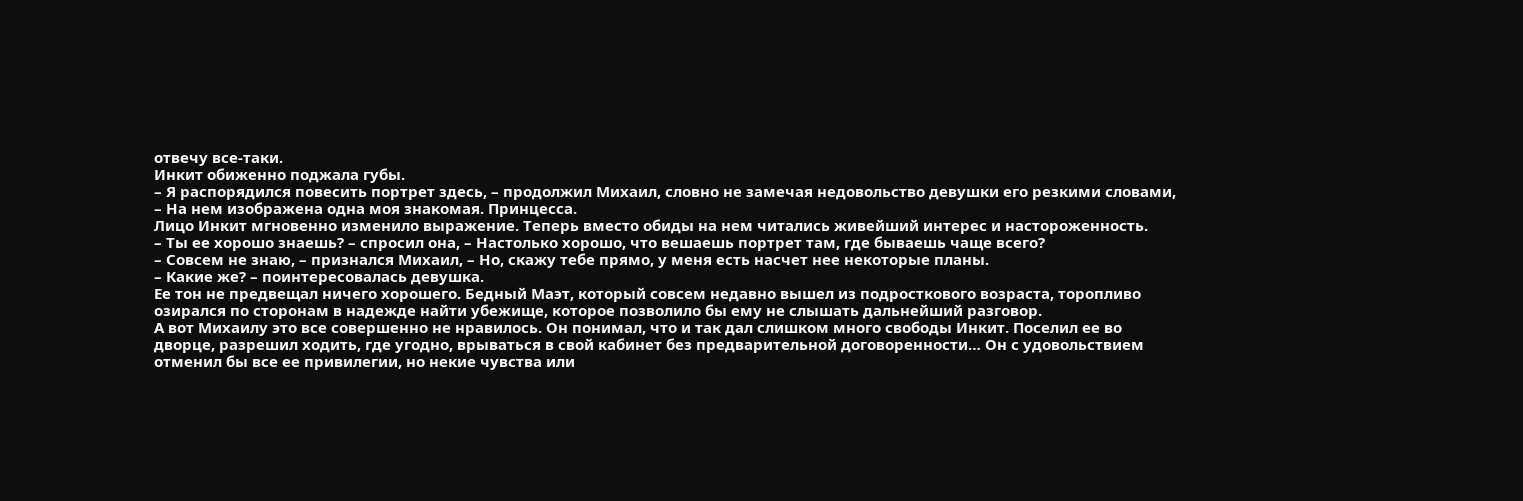отвечу все-таки.
Инкит обиженно поджала губы.
– Я распорядился повесить портрет здесь, – продолжил Михаил, словно не замечая недовольство девушки его резкими словами, – На нем изображена одна моя знакомая. Принцесса.
Лицо Инкит мгновенно изменило выражение. Теперь вместо обиды на нем читались живейший интерес и настороженность.
– Ты ее хорошо знаешь? – спросил она, – Настолько хорошо, что вешаешь портрет там, где бываешь чаще всего?
– Совсем не знаю, – признался Михаил, – Но, скажу тебе прямо, у меня есть насчет нее некоторые планы.
– Какие же? – поинтересовалась девушка.
Ее тон не предвещал ничего хорошего. Бедный Маэт, который совсем недавно вышел из подросткового возраста, торопливо озирался по сторонам в надежде найти убежище, которое позволило бы ему не слышать дальнейший разговор.
А вот Михаилу это все совершенно не нравилось. Он понимал, что и так дал слишком много свободы Инкит. Поселил ее во дворце, разрешил ходить, где угодно, врываться в свой кабинет без предварительной договоренности… Он с удовольствием отменил бы все ее привилегии, но некие чувства или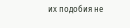их подобия не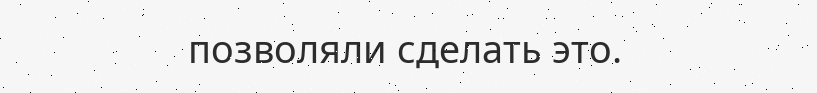позволяли сделать это.